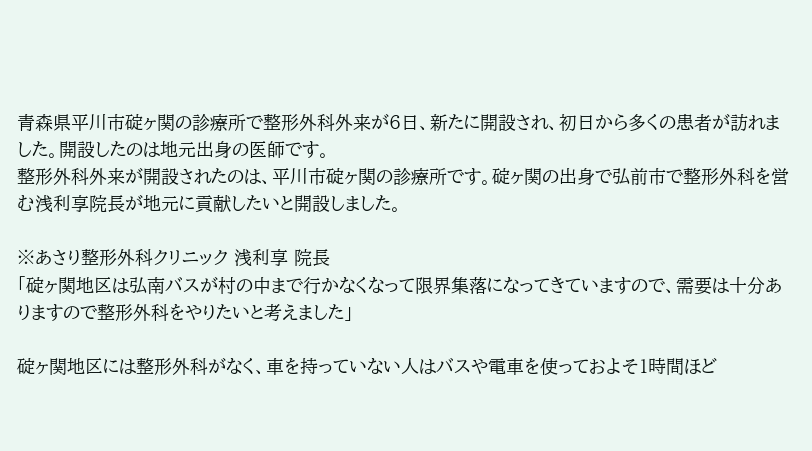青森県平川市碇ヶ関の診療所で整形外科外来が6日、新たに開設され、初日から多くの患者が訪れました。開設したのは地元出身の医師です。
整形外科外来が開設されたのは、平川市碇ヶ関の診療所です。碇ヶ関の出身で弘前市で整形外科を営む浅利享院長が地元に貢献したいと開設しました。

※あさり整形外科クリニック 浅利享 院長
「碇ヶ関地区は弘南バスが村の中まで行かなくなって限界集落になってきていますので、需要は十分ありますので整形外科をやりたいと考えました」

碇ヶ関地区には整形外科がなく、車を持っていない人はバスや電車を使っておよそ1時間ほど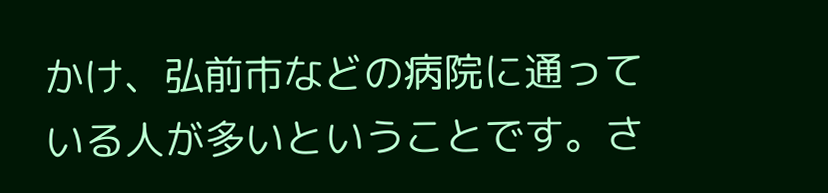かけ、弘前市などの病院に通っている人が多いということです。さ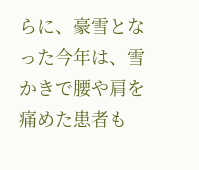らに、豪雪となった今年は、雪かきで腰や肩を痛めた患者も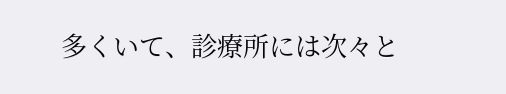多くいて、診療所には次々と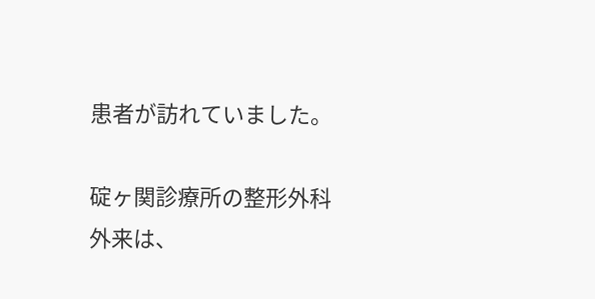患者が訪れていました。

碇ヶ関診療所の整形外科外来は、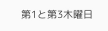第1と第3木曜日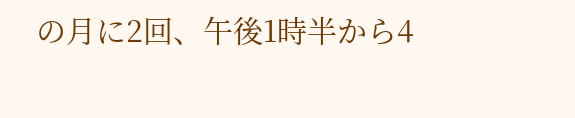の月に2回、午後1時半から4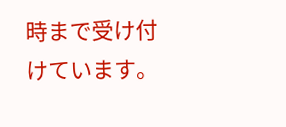時まで受け付けています。